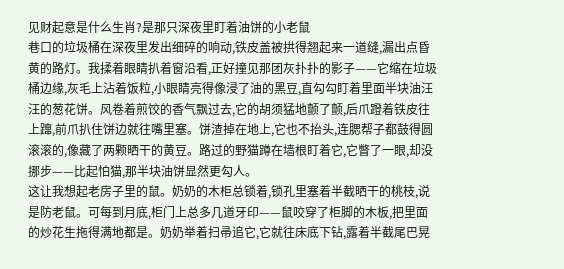见财起意是什么生肖?是那只深夜里盯着油饼的小老鼠
巷口的垃圾桶在深夜里发出细碎的响动,铁皮盖被拱得翘起来一道缝,漏出点昏黄的路灯。我揉着眼睛扒着窗沿看,正好撞见那团灰扑扑的影子——它缩在垃圾桶边缘,灰毛上沾着饭粒,小眼睛亮得像浸了油的黑豆,直勾勾盯着里面半块油汪汪的葱花饼。风卷着煎饺的香气飘过去,它的胡须猛地颤了颤,后爪蹬着铁皮往上蹿,前爪扒住饼边就往嘴里塞。饼渣掉在地上,它也不抬头,连腮帮子都鼓得圆滚滚的,像藏了两颗晒干的黄豆。路过的野猫蹲在墙根盯着它,它瞥了一眼,却没挪步——比起怕猫,那半块油饼显然更勾人。
这让我想起老房子里的鼠。奶奶的木柜总锁着,锁孔里塞着半截晒干的桃枝,说是防老鼠。可每到月底,柜门上总多几道牙印——鼠咬穿了柜脚的木板,把里面的炒花生拖得满地都是。奶奶举着扫帚追它,它就往床底下钻,露着半截尾巴晃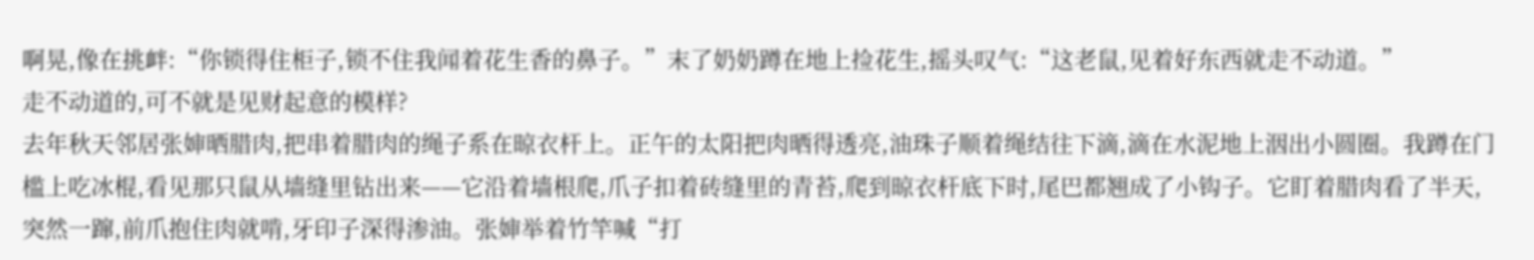啊晃,像在挑衅:“你锁得住柜子,锁不住我闻着花生香的鼻子。”末了奶奶蹲在地上捡花生,摇头叹气:“这老鼠,见着好东西就走不动道。”
走不动道的,可不就是见财起意的模样?
去年秋天邻居张婶晒腊肉,把串着腊肉的绳子系在晾衣杆上。正午的太阳把肉晒得透亮,油珠子顺着绳结往下滴,滴在水泥地上洇出小圆圈。我蹲在门槛上吃冰棍,看见那只鼠从墙缝里钻出来——它沿着墙根爬,爪子扣着砖缝里的青苔,爬到晾衣杆底下时,尾巴都翘成了小钩子。它盯着腊肉看了半天,突然一蹿,前爪抱住肉就啃,牙印子深得渗油。张婶举着竹竿喊“打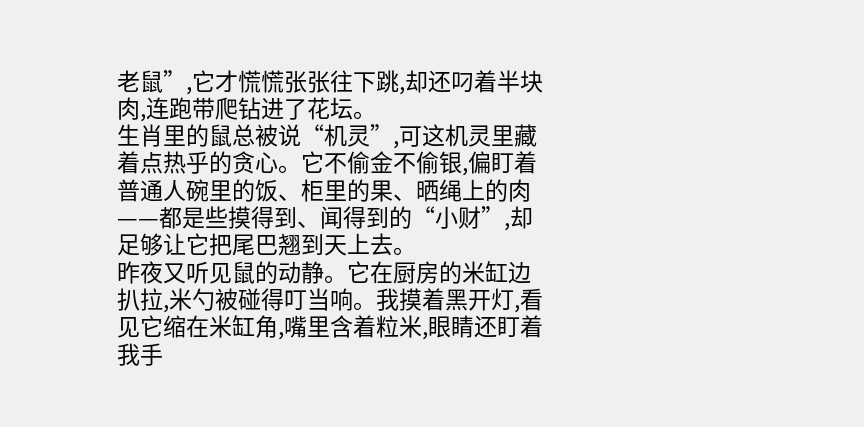老鼠”,它才慌慌张张往下跳,却还叼着半块肉,连跑带爬钻进了花坛。
生肖里的鼠总被说“机灵”,可这机灵里藏着点热乎的贪心。它不偷金不偷银,偏盯着普通人碗里的饭、柜里的果、晒绳上的肉——都是些摸得到、闻得到的“小财”,却足够让它把尾巴翘到天上去。
昨夜又听见鼠的动静。它在厨房的米缸边扒拉,米勺被碰得叮当响。我摸着黑开灯,看见它缩在米缸角,嘴里含着粒米,眼睛还盯着我手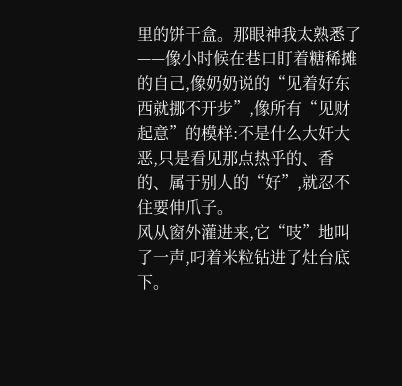里的饼干盒。那眼神我太熟悉了——像小时候在巷口盯着糖稀摊的自己,像奶奶说的“见着好东西就挪不开步”,像所有“见财起意”的模样:不是什么大奸大恶,只是看见那点热乎的、香的、属于别人的“好”,就忍不住要伸爪子。
风从窗外灌进来,它“吱”地叫了一声,叼着米粒钻进了灶台底下。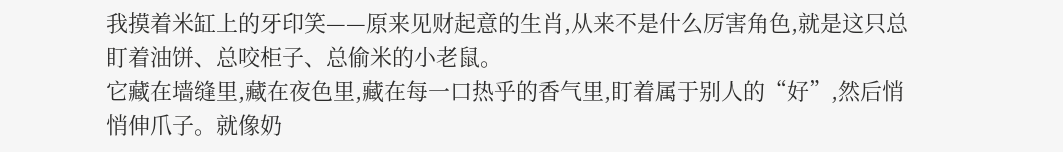我摸着米缸上的牙印笑——原来见财起意的生肖,从来不是什么厉害角色,就是这只总盯着油饼、总咬柜子、总偷米的小老鼠。
它藏在墙缝里,藏在夜色里,藏在每一口热乎的香气里,盯着属于别人的“好”,然后悄悄伸爪子。就像奶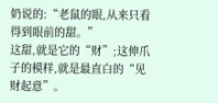奶说的:“老鼠的眼,从来只看得到眼前的甜。”
这甜,就是它的“财”;这伸爪子的模样,就是最直白的“见财起意”。